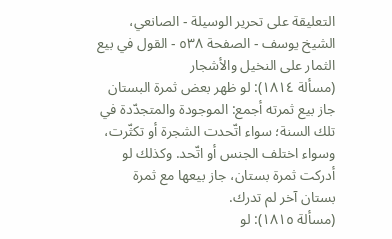التعليقة على تحرير الوسيلة - الصانعي، الشيخ يوسف - الصفحة ٥٣٨ - القول في بيع الثمار على النخيل والأشجار
(مسألة ١٨١٤): لو ظهر بعض ثمرة البستان جاز بيع ثمرته أجمع: الموجودة والمتجدّدة في تلك السنة؛ سواء اتّحدت الشجرة أو تكثّرت، وسواء اختلف الجنس أو اتّحد. وكذلك لو أدركت ثمرة بستان، جاز بيعها مع ثمرة بستان آخر لم تدرك.
(مسألة ١٨١٥): لو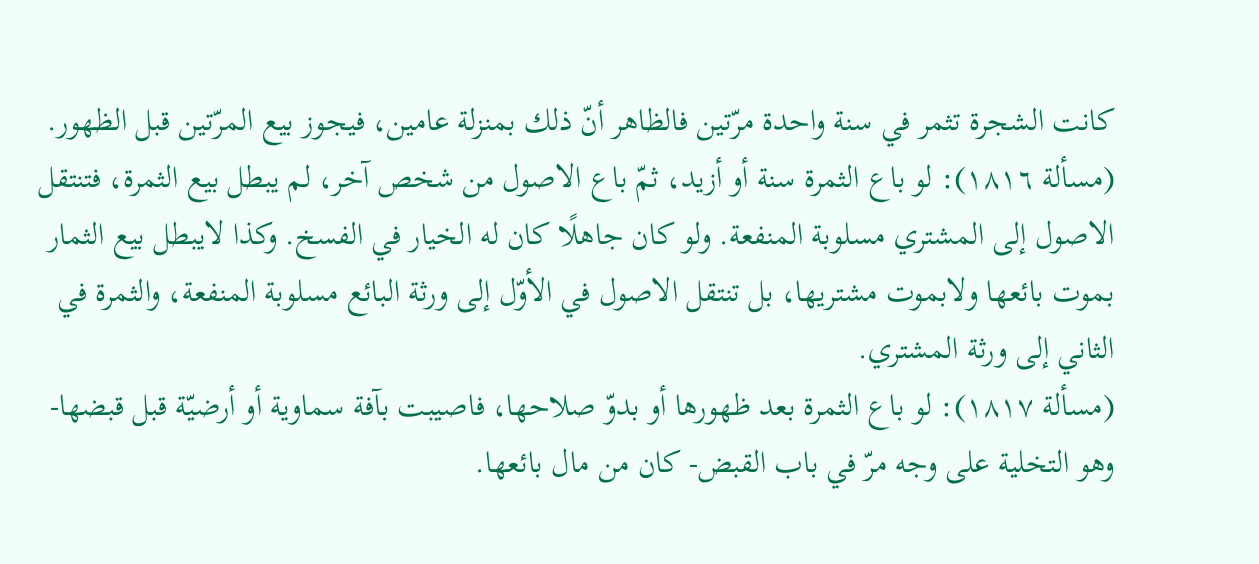كانت الشجرة تثمر في سنة واحدة مرّتين فالظاهر أنّ ذلك بمنزلة عامين، فيجوز بيع المرّتين قبل الظهور.
(مسألة ١٨١٦): لو باع الثمرة سنة أو أزيد، ثمّ باع الاصول من شخص آخر، لم يبطل بيع الثمرة، فتنتقل الاصول إلى المشتري مسلوبة المنفعة. ولو كان جاهلًا كان له الخيار في الفسخ. وكذا لايبطل بيع الثمار بموت بائعها ولابموت مشتريها، بل تنتقل الاصول في الأوّل إلى ورثة البائع مسلوبة المنفعة، والثمرة في الثاني إلى ورثة المشتري.
(مسألة ١٨١٧): لو باع الثمرة بعد ظهورها أو بدوّ صلاحها، فاصيبت بآفة سماوية أو أرضيّة قبل قبضها- وهو التخلية على وجه مرّ في باب القبض- كان من مال بائعها.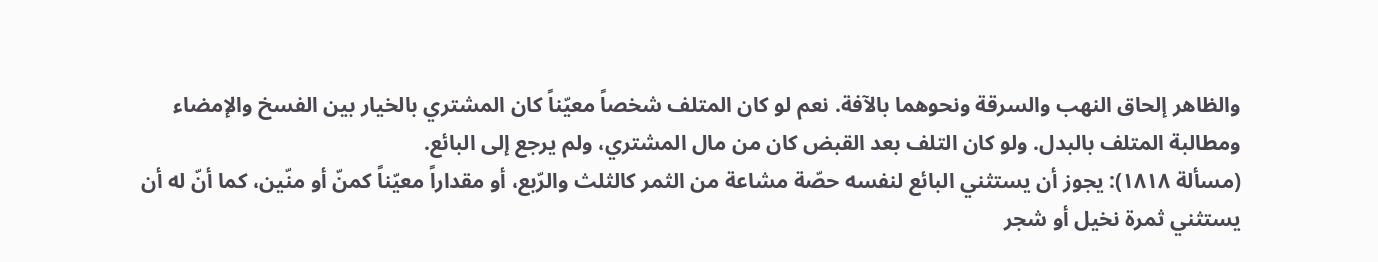والظاهر إلحاق النهب والسرقة ونحوهما بالآفة. نعم لو كان المتلف شخصاً معيّناً كان المشتري بالخيار بين الفسخ والإمضاء ومطالبة المتلف بالبدل. ولو كان التلف بعد القبض كان من مال المشتري، ولم يرجع إلى البائع.
(مسألة ١٨١٨): يجوز أن يستثني البائع لنفسه حصّة مشاعة من الثمر كالثلث والرّبع، أو مقداراً معيّناً كمنّ أو منّين، كما أنّ له أن يستثني ثمرة نخيل أو شجر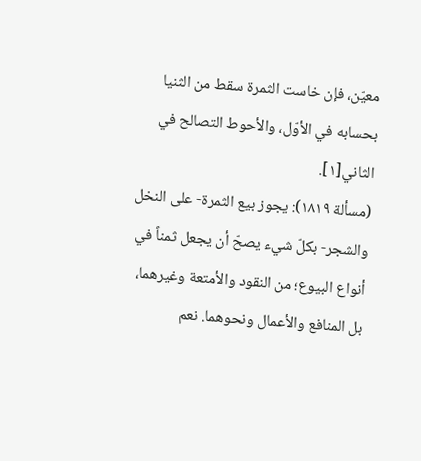معيّن، فإن خاست الثمرة سقط من الثنيا بحسابه في الأوّل، والأحوط التصالح في الثاني[١].
(مسألة ١٨١٩): يجوز بيع الثمرة- على النخل والشجر- بكلّ شيء يصحّ أن يجعل ثمناً في أنواع البيوع؛ من النقود والأمتعة وغيرهما، بل المنافع والأعمال ونحوهما. نعم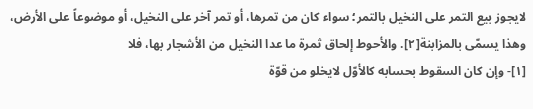لايجوز بيع التمر على النخيل بالتمر؛ سواء كان من تمرها، أو تمر آخر على النخيل، أو موضوعاً على الأرض، وهذا يسمّى بالمزابنة[٢]. والأحوط إلحاق ثمرة ما عدا النخيل من الأشجار بها، فلا
[١]- وإن كان السقوط بحسابه كالأوّل لايخلو من قوّة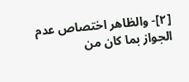[٢]- والظاهر اختصاص عدم الجواز بما كان من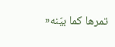تمرها كما بيّنه«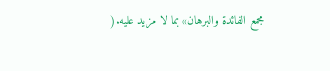مجمع الفائدة والبرهان» بما لا مزيد عليه.(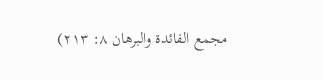مجمع الفائدة والبرهان ٨: ٢١٣)